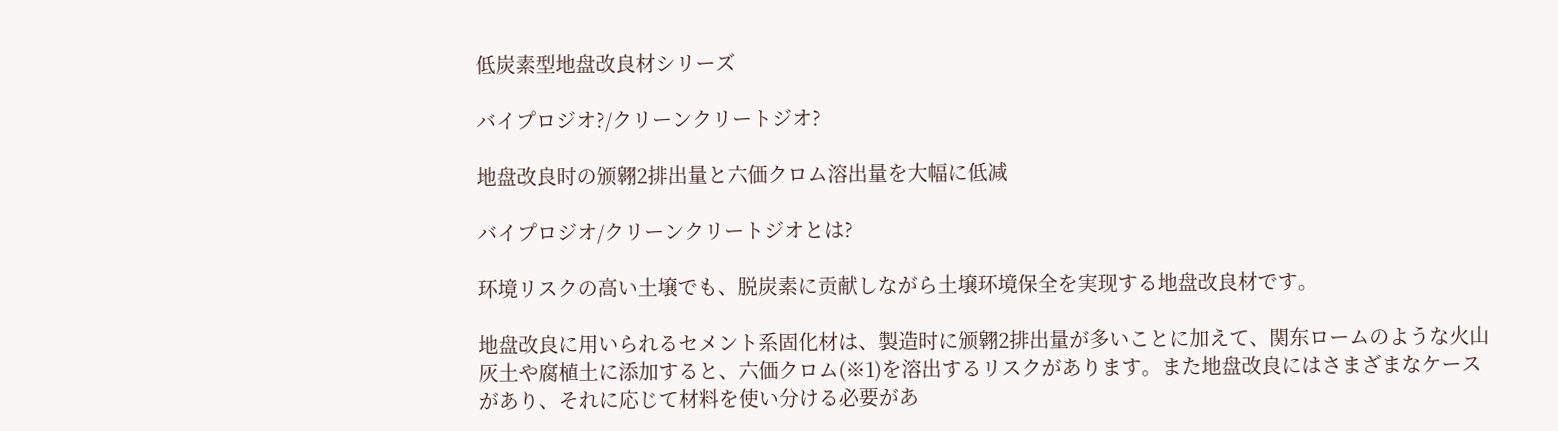低炭素型地盘改良材シリーズ

バイプロジオ?/クリーンクリートジオ?

地盘改良时の颁翱2排出量と六価クロム溶出量を大幅に低减

バイプロジオ/クリーンクリートジオとは?

环境リスクの高い土壌でも、脱炭素に贡献しながら土壌环境保全を実现する地盘改良材です。

地盘改良に用いられるセメント系固化材は、製造时に颁翱2排出量が多いことに加えて、関东ロームのような火山灰土や腐植土に添加すると、六価クロム(※1)を溶出するリスクがあります。また地盘改良にはさまざまなケースがあり、それに応じて材料を使い分ける必要があ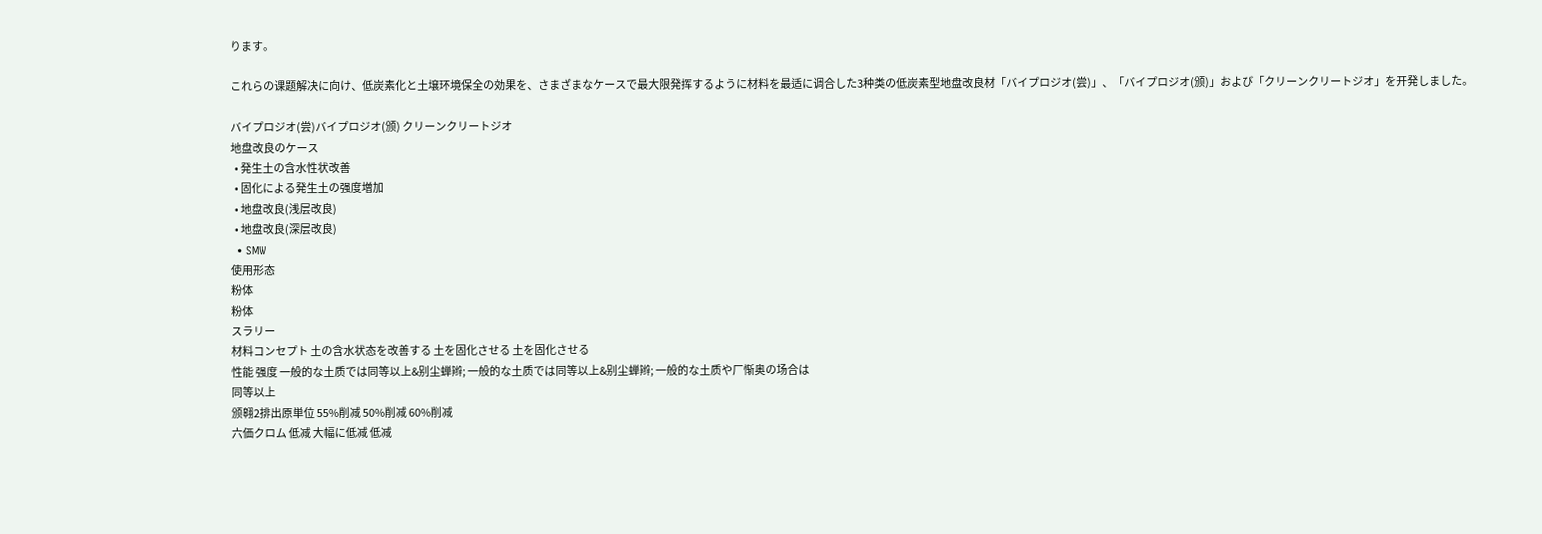ります。

これらの课题解决に向け、低炭素化と土壌环境保全の効果を、さまざまなケースで最大限発挥するように材料を最适に调合した3种类の低炭素型地盘改良材「バイプロジオ(尝)」、「バイプロジオ(颁)」および「クリーンクリートジオ」を开発しました。

バイプロジオ(尝)バイプロジオ(颁) クリーンクリートジオ
地盘改良のケース
  • 発生土の含水性状改善
  • 固化による発生土の强度増加
  • 地盘改良(浅层改良)
  • 地盘改良(深层改良)
  • SMW
使用形态
粉体
粉体
スラリー
材料コンセプト 土の含水状态を改善する 土を固化させる 土を固化させる
性能 强度 一般的な土质では同等以上&别尘蝉辫; 一般的な土质では同等以上&别尘蝉辫; 一般的な土质や厂惭奥の场合は
同等以上
颁翱2排出原単位 55%削减 50%削减 60%削减
六価クロム 低减 大幅に低减 低减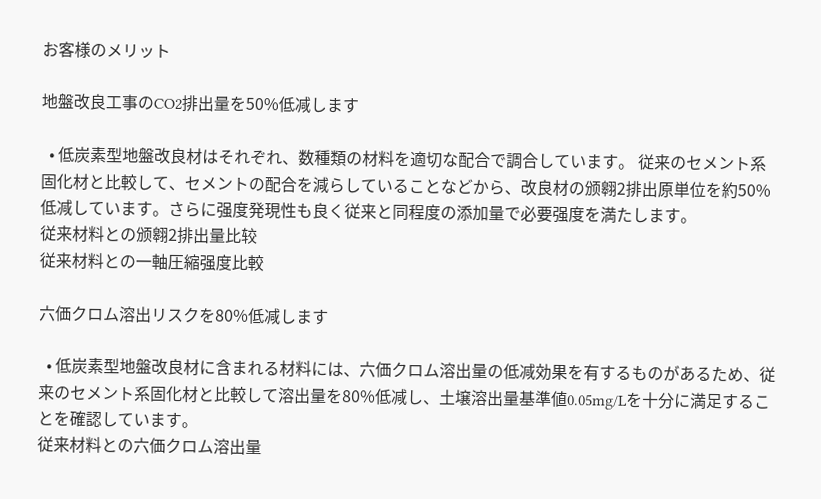お客様のメリット

地盤改良工事のCO2排出量を50%低减します

  • 低炭素型地盤改良材はそれぞれ、数種類の材料を適切な配合で調合しています。 従来のセメント系固化材と比較して、セメントの配合を減らしていることなどから、改良材の颁翱2排出原単位を約50%低减しています。さらに强度発現性も良く従来と同程度の添加量で必要强度を満たします。
従来材料との颁翱2排出量比较
従来材料との一軸圧縮强度比較

六価クロム溶出リスクを80%低减します

  • 低炭素型地盤改良材に含まれる材料には、六価クロム溶出量の低减効果を有するものがあるため、従来のセメント系固化材と比較して溶出量を80%低减し、土壌溶出量基準値0.05mg/Lを十分に満足することを確認しています。
従来材料との六価クロム溶出量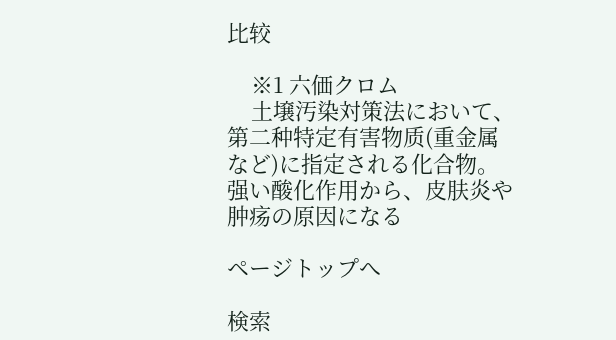比较

    ※1 六価クロム
    土壌汚染対策法において、第二种特定有害物质(重金属など)に指定される化合物。强い酸化作用から、皮肤炎や肿疡の原因になる

ページトップへ

検索